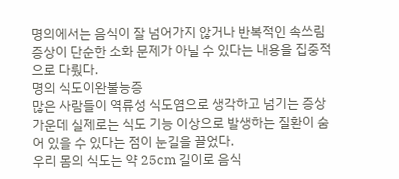명의에서는 음식이 잘 넘어가지 않거나 반복적인 속쓰림 증상이 단순한 소화 문제가 아닐 수 있다는 내용을 집중적으로 다뤘다.
명의 식도이완불능증
많은 사람들이 역류성 식도염으로 생각하고 넘기는 증상 가운데 실제로는 식도 기능 이상으로 발생하는 질환이 숨어 있을 수 있다는 점이 눈길을 끌었다.
우리 몸의 식도는 약 25cm 길이로 음식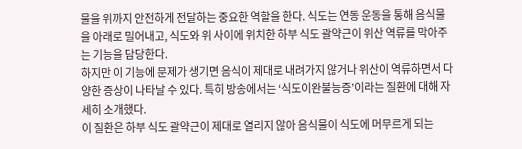물을 위까지 안전하게 전달하는 중요한 역할을 한다. 식도는 연동 운동을 통해 음식물을 아래로 밀어내고, 식도와 위 사이에 위치한 하부 식도 괄약근이 위산 역류를 막아주는 기능을 담당한다.
하지만 이 기능에 문제가 생기면 음식이 제대로 내려가지 않거나 위산이 역류하면서 다양한 증상이 나타날 수 있다. 특히 방송에서는 ‘식도이완불능증’이라는 질환에 대해 자세히 소개했다.
이 질환은 하부 식도 괄약근이 제대로 열리지 않아 음식물이 식도에 머무르게 되는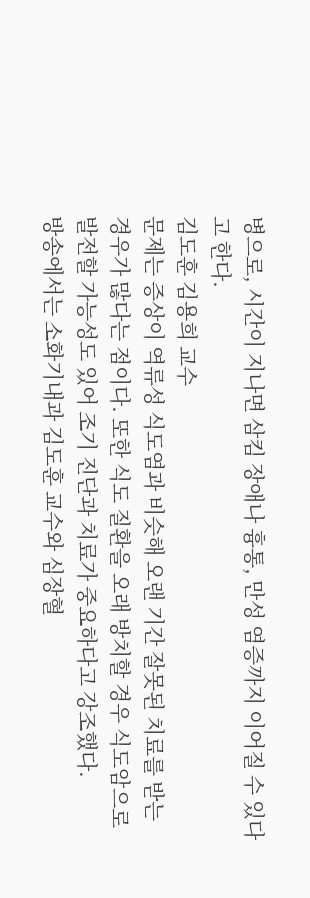병으로, 시간이 지나면 삼킴 장애나 흉통, 만성 염증까지 이어질 수 있다고 한다.
김도훈 김용희 교수
문제는 증상이 역류성 식도염과 비슷해 오랜 기간 잘못된 치료를 받는 경우가 많다는 점이다. 또한 식도 질환을 오래 방치할 경우 식도암으로 발전할 가능성도 있어 조기 진단과 치료가 중요하다고 강조했다.
방송에서는 소화기내과 김도훈 교수와 심장혈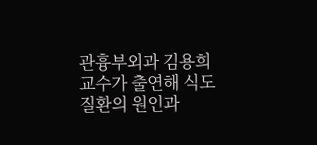관흉부외과 김용희 교수가 출연해 식도 질환의 원인과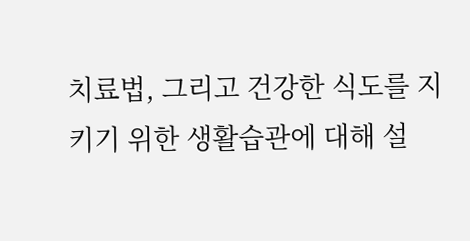치료법, 그리고 건강한 식도를 지키기 위한 생활습관에 대해 설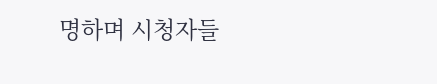명하며 시청자들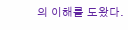의 이해를 도왔다.